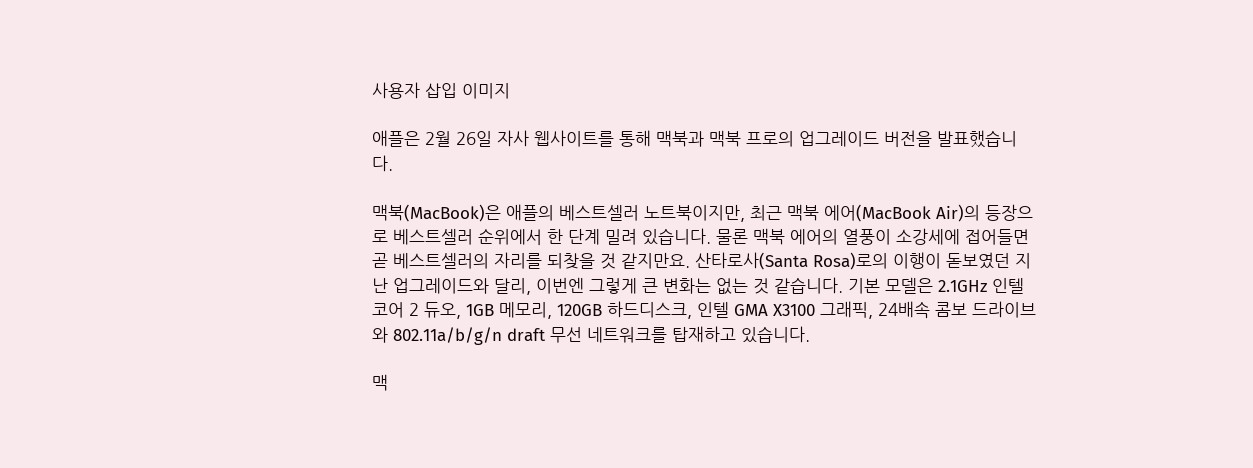사용자 삽입 이미지

애플은 2월 26일 자사 웹사이트를 통해 맥북과 맥북 프로의 업그레이드 버전을 발표했습니다.

맥북(MacBook)은 애플의 베스트셀러 노트북이지만, 최근 맥북 에어(MacBook Air)의 등장으로 베스트셀러 순위에서 한 단계 밀려 있습니다. 물론 맥북 에어의 열풍이 소강세에 접어들면 곧 베스트셀러의 자리를 되찾을 것 같지만요. 산타로사(Santa Rosa)로의 이행이 돋보였던 지난 업그레이드와 달리, 이번엔 그렇게 큰 변화는 없는 것 같습니다. 기본 모델은 2.1GHz 인텔 코어 2 듀오, 1GB 메모리, 120GB 하드디스크, 인텔 GMA X3100 그래픽, 24배속 콤보 드라이브와 802.11a/b/g/n draft 무선 네트워크를 탑재하고 있습니다.

맥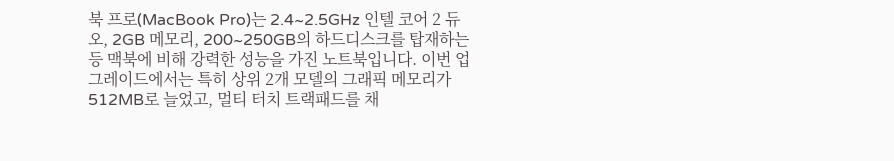북 프로(MacBook Pro)는 2.4~2.5GHz 인텔 코어 2 듀오, 2GB 메모리, 200~250GB의 하드디스크를 탑재하는 등 맥북에 비해 강력한 성능을 가진 노트북입니다. 이번 업그레이드에서는 특히 상위 2개 모델의 그래픽 메모리가 512MB로 늘었고, 멀티 터치 트랙패드를 채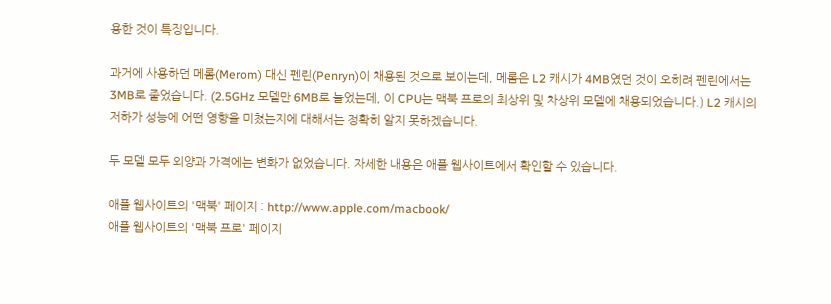용한 것이 특징입니다.

과거에 사용하던 메롬(Merom) 대신 펜린(Penryn)이 채용된 것으로 보이는데, 메롬은 L2 캐시가 4MB였던 것이 오히려 펜린에서는 3MB로 줄었습니다. (2.5GHz 모델만 6MB로 늘었는데, 이 CPU는 맥북 프로의 최상위 및 차상위 모델에 채용되었습니다.) L2 캐시의 저하가 성능에 어떤 영향을 미쳤는지에 대해서는 정확히 알지 못하겠습니다.

두 모델 모두 외양과 가격에는 변화가 없었습니다. 자세한 내용은 애플 웹사이트에서 확인할 수 있습니다.

애플 웹사이트의 '맥북' 페이지 : http://www.apple.com/macbook/
애플 웹사이트의 '맥북 프로' 페이지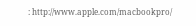: http://www.apple.com/macbookpro/